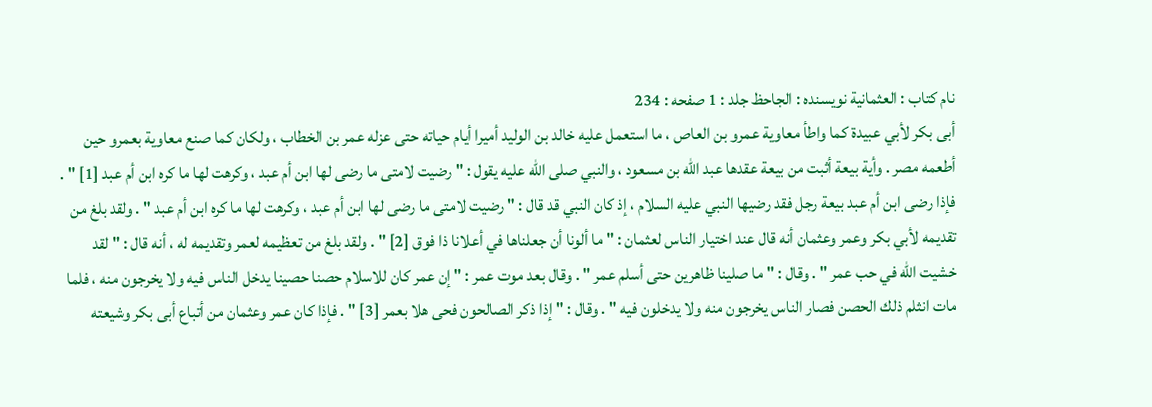نام کتاب : العثمانية نویسنده : الجاحظ جلد : 1 صفحه : 234
أبى بكر لأبي عبيدة كما واطأ معاوية عمرو بن العاص ، ما استعمل عليه خالد بن الوليد أميرا أيام حياته حتى عزله عمر بن الخطاب ، ولكان كما صنع معاوية بعمرو حين أطعمه مصر . وأية بيعة أثبت من بيعة عقدها عبد الله بن مسعود ، والنبي صلى الله عليه يقول : " رضيت لامتى ما رضى لها ابن أم عبد ، وكرهت لها ما كره ابن أم عبد [1] " . فإذا رضى ابن أم عبد بيعة رجل فقد رضيها النبي عليه السلام ، إذ كان النبي قد قال : " رضيت لامتى ما رضى لها ابن أم عبد ، وكرهت لها ما كره ابن أم عبد " . ولقد بلغ من تقديمه لأبي بكر وعمر وعثمان أنه قال عند اختيار الناس لعثمان : " ما ألونا أن جعلناها في أعلانا ذا فوق [2] " . ولقد بلغ من تعظيمه لعمر وتقديمه له ، أنه قال : " لقد خشيت الله في حب عمر " . وقال : " ما صلينا ظاهرين حتى أسلم عمر " . وقال بعد موت عمر : " إن عمر كان للاسلام حصنا حصينا يدخل الناس فيه ولا يخرجون منه ، فلما مات انثلم ذلك الحصن فصار الناس يخرجون منه ولا يدخلون فيه " . وقال : " إذا ذكر الصالحون فحى هلا بعمر [3] " . فإذا كان عمر وعثمان من أتباع أبى بكر وشيعته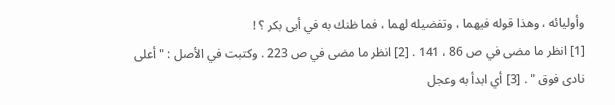وأوليائه ، وهذا قوله فيهما ، وتفضيله لهما ، فما ظنك به في أبى بكر ؟ !
[1] انظر ما مضى في ص 86 ، 141 . [2] انظر ما مضى في ص 223 . وكتبت في الأصل : " أعلى نادى فوق " . [3] أي ابدأ به وعجل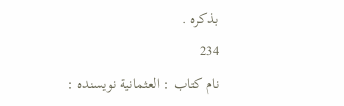بذكره .
234
نام کتاب : العثمانية نویسنده :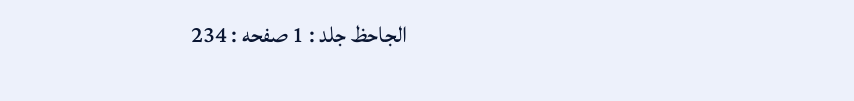الجاحظ جلد : 1 صفحه : 234